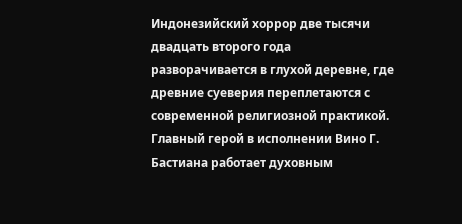Индонезийский хоррор две тысячи двадцать второго года разворачивается в глухой деревне, где древние суеверия переплетаются с современной религиозной практикой. Главный герой в исполнении Вино Г. Бастиана работает духовным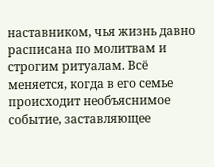наставником, чья жизнь давно расписана по молитвам и строгим ритуалам. Всё меняется, когда в его семье происходит необъяснимое событие, заставляющее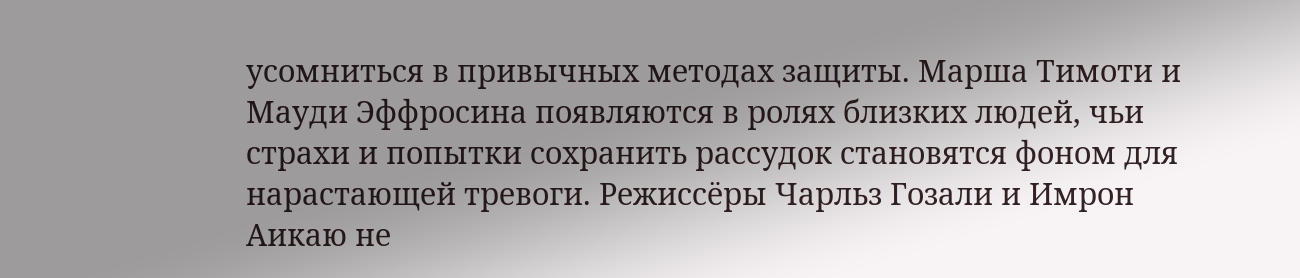усомниться в привычных методах защиты. Марша Тимоти и Мауди Эффросина появляются в ролях близких людей, чьи страхи и попытки сохранить рассудок становятся фоном для нарастающей тревоги. Режиссёры Чарльз Гозали и Имрон Аикаю не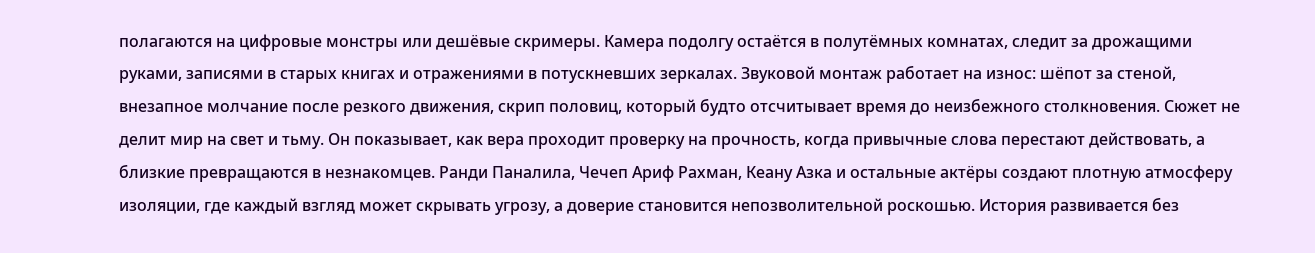полагаются на цифровые монстры или дешёвые скримеры. Камера подолгу остаётся в полутёмных комнатах, следит за дрожащими руками, записями в старых книгах и отражениями в потускневших зеркалах. Звуковой монтаж работает на износ: шёпот за стеной, внезапное молчание после резкого движения, скрип половиц, который будто отсчитывает время до неизбежного столкновения. Сюжет не делит мир на свет и тьму. Он показывает, как вера проходит проверку на прочность, когда привычные слова перестают действовать, а близкие превращаются в незнакомцев. Ранди Паналила, Чечеп Ариф Рахман, Кеану Азка и остальные актёры создают плотную атмосферу изоляции, где каждый взгляд может скрывать угрозу, а доверие становится непозволительной роскошью. История развивается без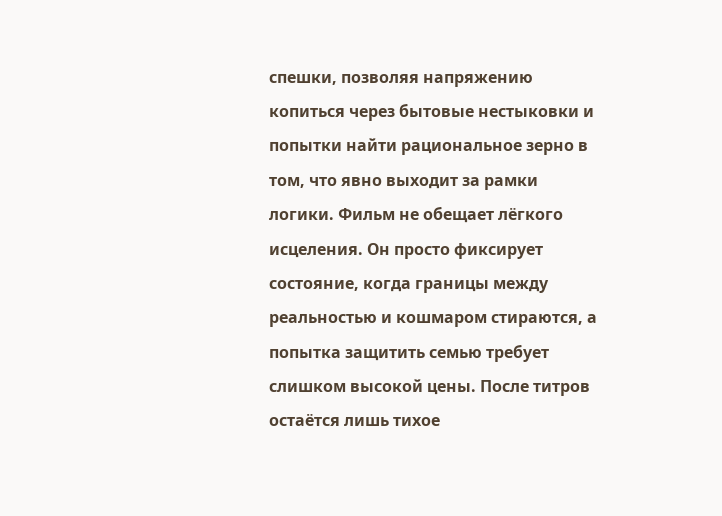спешки, позволяя напряжению копиться через бытовые нестыковки и попытки найти рациональное зерно в том, что явно выходит за рамки логики. Фильм не обещает лёгкого исцеления. Он просто фиксирует состояние, когда границы между реальностью и кошмаром стираются, а попытка защитить семью требует слишком высокой цены. После титров остаётся лишь тихое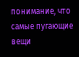понимание, что самые пугающие вещи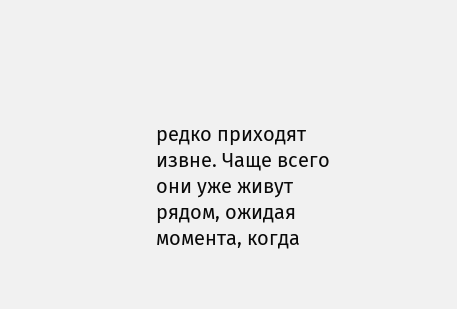редко приходят извне. Чаще всего они уже живут рядом, ожидая момента, когда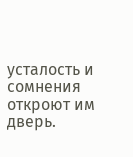усталость и сомнения откроют им дверь.